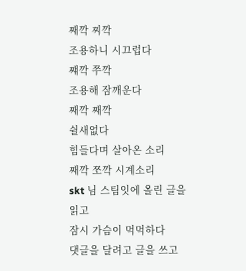째깍 찌깍
조용하니 시끄럽다
쨰깍 쭈깍
조용해 잠깨운다
째깍 째깍
쉴새없다
힘들다며 살아온 소리
째깍 쪼깍 시계소리
skt 님 스팀잇에 올린 글을 읽고
잠시 가슴이 먹먹하다
댓글을 달려고 글을 쓰고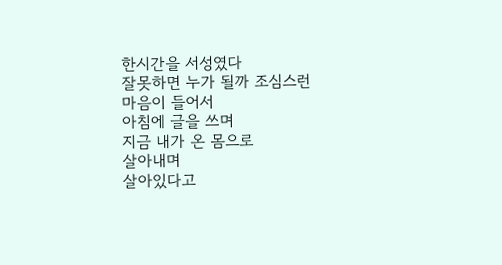한시간을 서성였다
잘못하면 누가 될까 조심스런
마음이 들어서
아침에 글을 쓰며
지금 내가 온 몸으로
살아내며
살아있다고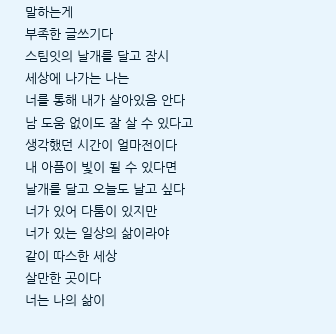말하는게
부족한 글쓰기다
스팀잇의 날개를 달고 잠시
세상에 나가는 나는
너를 통해 내가 살아있음 안다
남 도움 없이도 잘 살 수 있다고
생각했던 시간이 얼마전이다
내 아픔이 빛이 될 수 있다면
날개를 달고 오늘도 날고 싶다
너가 있어 다툼이 있지만
너가 있는 일상의 삶이라야
같이 따스한 세상
살만한 곳이다
너는 나의 삶이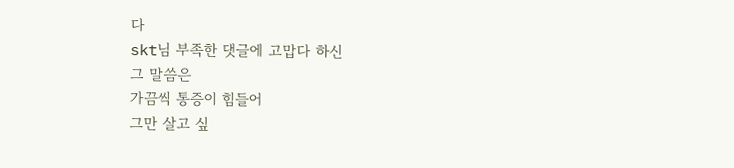다
skt님 부족한 댓글에 고맙다 하신
그 말씀은
가끔씩 통증이 힘들어
그만 살고 싶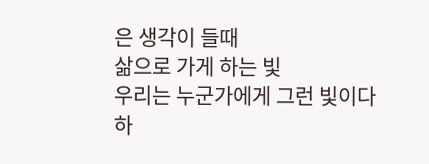은 생각이 들때
삶으로 가게 하는 빛
우리는 누군가에게 그런 빛이다
하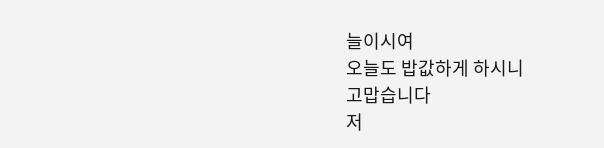늘이시여
오늘도 밥값하게 하시니
고맙습니다
저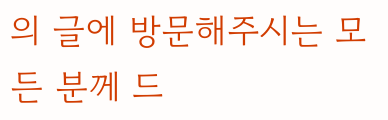의 글에 방문해주시는 모든 분께 드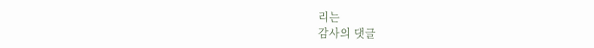리는
감사의 댓글